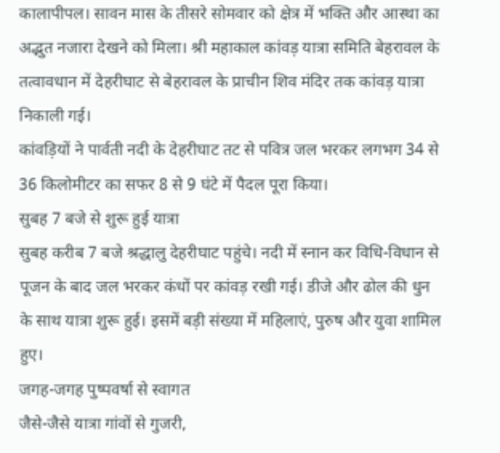कालापीपल। सावन मास के तीसरे सोमवार को क्षेत्र में भक्ति और आस्था का अद्भुत नजारा देखने को मिला। श्री महाकाल कांवड़ यात्रा समिति बेहरावल के तत्वावधान में देहरीघाट से बेहरावल के प्राचीन शिव मंदिर तक कांवड़ यात्रा निकाली गई।
कांवड़ियों ने पार्वती नदी के देहरीघाट तट से पवित्र जल भरकर लगभग 34 से 36 किलोमीटर का सफर 8 से 9 घंटे में पैदल पूरा किया।
सुबह 7 बजे से शुरू हुई यात्रा
सुबह करीब 7 बजे श्रद्धालु देहरीघाट पहुंचे। नदी में स्नान कर विधि-विधान से पूजन के बाद जल भरकर कंधों पर कांवड़ रखी गई। डीजे और ढोल की धुन के साथ यात्रा शुरू हुई। इसमें बड़ी संख्या में महिलाएं, पुरुष और युवा शामिल हुए।
जगह-जगह पुष्पवर्षा से स्वागत
जैसे-जैसे यात्रा गांवों से गुजरी,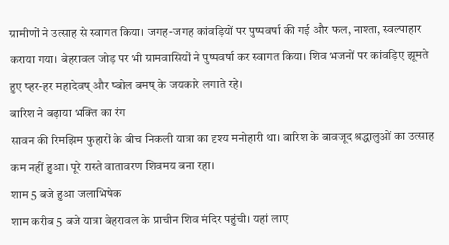ग्रामीणों ने उत्साह से स्वागत किया। जगह-जगह कांवड़ियों पर पुष्पवर्षा की गई और फल, नाश्ता, स्वल्पाहार कराया गया। बेहरावल जोड़ पर भी ग्रामवासियों ने पुष्पवर्षा कर स्वागत किया। शिव भजनों पर कांवड़िए झूमते हुए ष्हर-हर महादेवष् और ष्बोल बमष् के जयकारे लगाते रहे।
बारिश ने बढ़ाया भक्ति का रंग
सावन की रिमझिम फुहारों के बीच निकली यात्रा का दृश्य मनोहारी था। बारिश के बावजूद श्रद्धालुओं का उत्साह कम नहीं हुआ। पूरे रास्ते वातावरण शिवमय बना रहा।
शाम 5 बजे हुआ जलाभिषेक
शाम करीब 5 बजे यात्रा बेहरावल के प्राचीन शिव मंदिर पहुंची। यहां लाए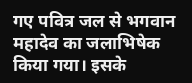गए पवित्र जल से भगवान महादेव का जलाभिषेक किया गया। इसके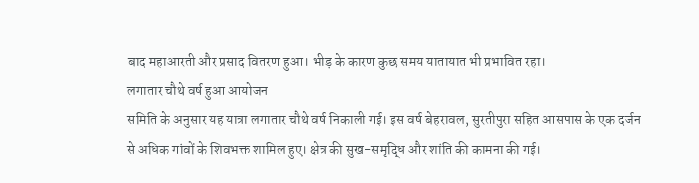बाद महाआरती और प्रसाद वितरण हुआ। भीड़ के कारण कुछ समय यातायात भी प्रभावित रहा।
लगातार चौथे वर्ष हुआ आयोजन
समिति के अनुसार यह यात्रा लगातार चौथे वर्ष निकाली गई। इस वर्ष बेहरावल, सुरतीपुरा सहित आसपास के एक दर्जन से अधिक गांवों के शिवभक्त शामिल हुए। क्षेत्र की सुख-समृद्धि और शांति की कामना की गई।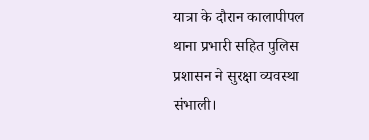यात्रा के दौरान कालापीपल थाना प्रभारी सहित पुलिस प्रशासन ने सुरक्षा व्यवस्था संभाली।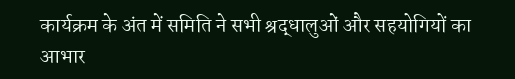कार्यक्रम के अंत में समिति ने सभी श्रद्धालुओं और सहयोगियों का आभार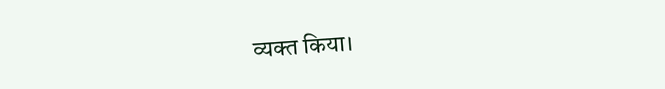व्यक्त किया।